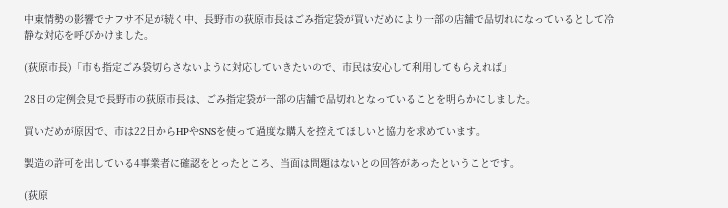中東情勢の影響でナフサ不足が続く中、長野市の荻原市長はごみ指定袋が買いだめにより一部の店舗で品切れになっているとして冷静な対応を呼びかけました。

(荻原市長)「市も指定ごみ袋切らさないように対応していきたいので、市民は安心して利用してもらえれば」

28日の定例会見で長野市の荻原市長は、ごみ指定袋が一部の店舗で品切れとなっていることを明らかにしました。

買いだめが原因で、市は22日からHPやSNSを使って過度な購入を控えてほしいと協力を求めています。

製造の許可を出している4事業者に確認をとったところ、当面は問題はないとの回答があったということです。

(荻原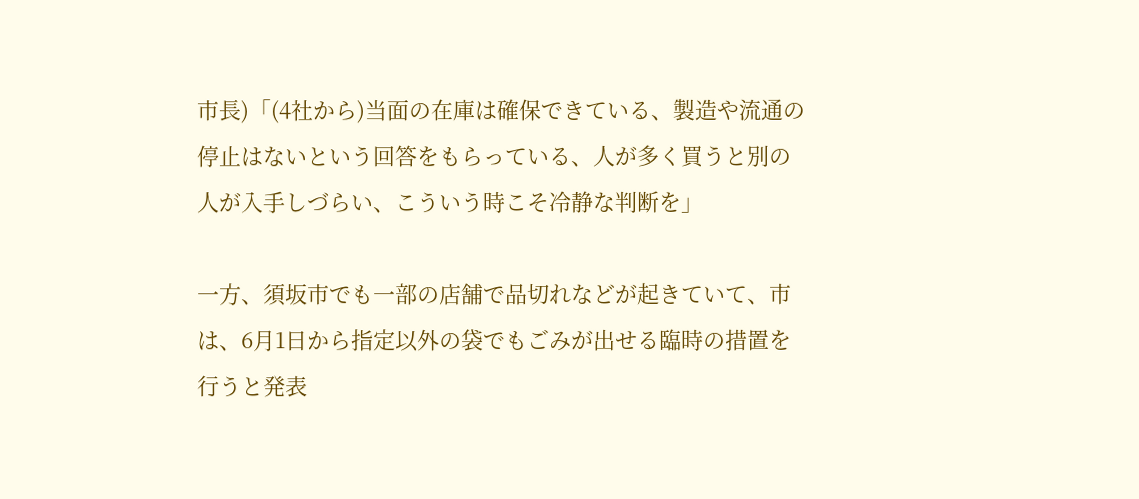市長)「(4社から)当面の在庫は確保できている、製造や流通の停止はないという回答をもらっている、人が多く買うと別の人が入手しづらい、こういう時こそ冷静な判断を」

一方、須坂市でも一部の店舗で品切れなどが起きていて、市は、6月1日から指定以外の袋でもごみが出せる臨時の措置を行うと発表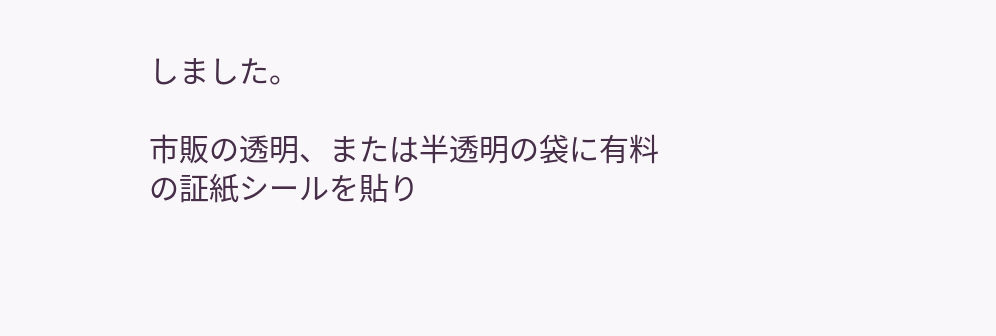しました。

市販の透明、または半透明の袋に有料の証紙シールを貼り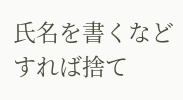氏名を書くなどすれば捨て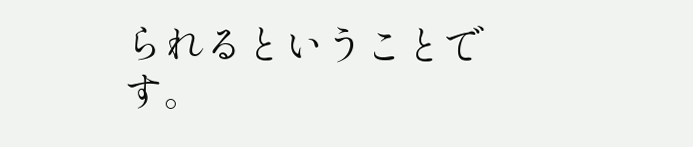られるということです。